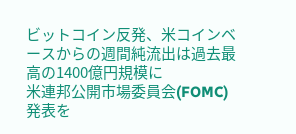ビットコイン反発、米コインベースからの週間純流出は過去最高の1400億円規模に
米連邦公開市場委員会(FOMC)発表を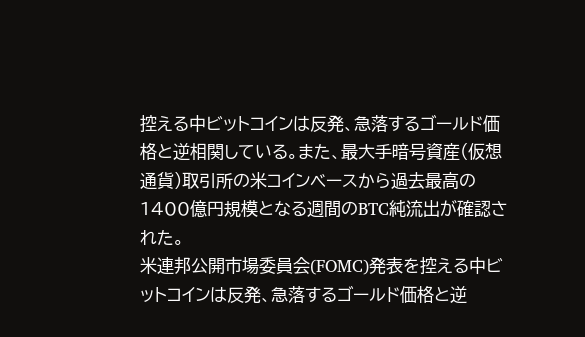控える中ビットコインは反発、急落するゴールド価格と逆相関している。また、最大手暗号資産(仮想通貨)取引所の米コインベースから過去最高の1400億円規模となる週間のBTC純流出が確認された。
米連邦公開市場委員会(FOMC)発表を控える中ビットコインは反発、急落するゴールド価格と逆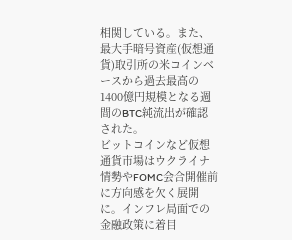相関している。また、最大手暗号資産(仮想通貨)取引所の米コインベースから過去最高の1400億円規模となる週間のBTC純流出が確認された。
ビットコインなど仮想通貨市場はウクライナ情勢やFOMC会合開催前に方向感を欠く展開に。インフレ局面での金融政策に着目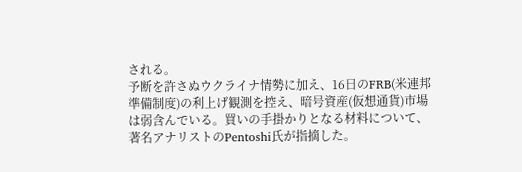される。
予断を許さぬウクライナ情勢に加え、16日のFRB(米連邦準備制度)の利上げ観測を控え、暗号資産(仮想通貨)市場は弱含んでいる。買いの手掛かりとなる材料について、著名アナリストのPentoshi氏が指摘した。